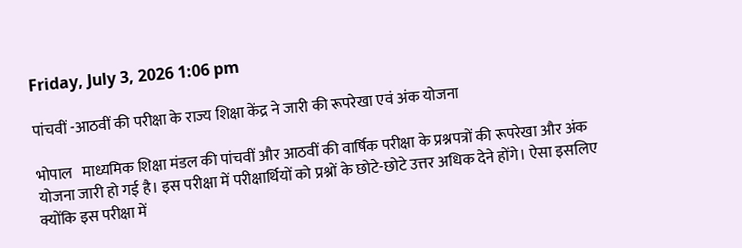Friday, July 3, 2026 1:06 pm

पांचवीं -आठवीं की परीक्षा के राज्य शिक्षा केंद्र ने जारी की रूपरेखा एवं अंक योजना

भोपाल   माध्यमिक शिक्षा मंडल की पांचवीं और आठवीं की वार्षिक परीक्षा के प्रश्नपत्रों की रूपरेखा और अंक योजना जारी हो गई है। इस परीक्षा में परीक्षार्थियों को प्रश्नों के छोटे-छोटे उत्तर अधिक देने होंगे। ऐसा इसलिए क्योंकि इस परीक्षा में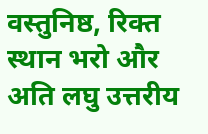वस्तुनिष्ठ, रिक्त स्थान भरो और अति लघु उत्तरीय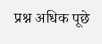प्रश्न अधिक पूछे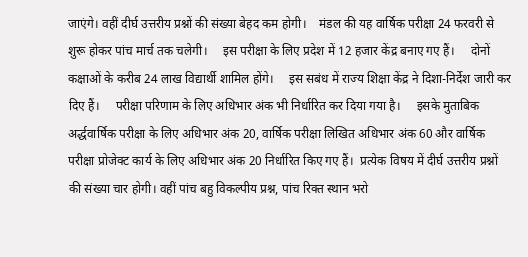जाएंगे। वहीं दीर्घ उत्तरीय प्रश्नों की संख्या बेहद कम होगी।    मंडल की यह वार्षिक परीक्षा 24 फरवरी से शुरू होकर पांच मार्च तक चलेगी।     इस परीक्षा के लिए प्रदेश में 12 हजार केंद्र बनाए गए हैं।     दोनों कक्षाओं के करीब 24 लाख विद्यार्थी शामिल होंगे।     इस सबंध में राज्य शिक्षा केंद्र ने दिशा-निर्देश जारी कर दिए हैं।     परीक्षा परिणाम के लिए अधिभार अंक भी निर्धारित कर दिया गया है।     इसके मुताबिक अर्द्धवार्षिक परीक्षा के लिए अधिभार अंक 20, वार्षिक परीक्षा लिखित अधिभार अंक 60 और वार्षिक परीक्षा प्रोजेक्ट कार्य के लिए अधिभार अंक 20 निर्धारित किए गए हैं।  प्रत्येक विषय में दीर्घ उत्तरीय प्रश्नों की संख्या चार होगी। वहीं पांच बहु विकल्पीय प्रश्न, पांच रिक्त स्थान भरो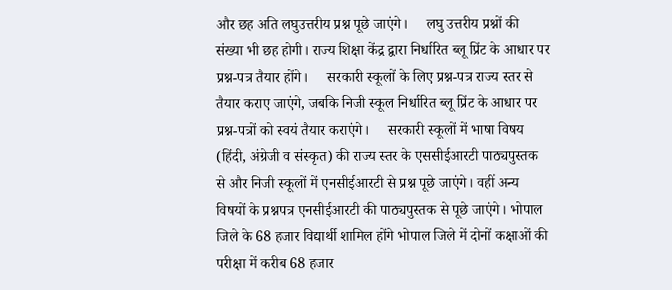और छह अति लघुउत्तरीय प्रश्न पूछे जाएंगे।     लघु उत्तरीय प्रश्नों की संख्या भी छह होगी। राज्य शिक्षा केंद्र द्वारा निर्धारित ब्लू प्रिंट के आधार पर प्रश्न-पत्र तैयार होंगे।     सरकारी स्कूलों के लिए प्रश्न-पत्र राज्य स्तर से तैयार कराए जाएंगे, जबकि निजी स्कूल निर्धारित ब्लू प्रिंट के आधार पर प्रश्न-पत्रों को स्वयं तैयार कराएंगे।     सरकारी स्कूलों में भाषा विषय (हिंदी, अंग्रेजी व संस्कृत) की राज्य स्तर के एससीईआरटी पाठ्यपुस्तक से और निजी स्कूलों में एनसीईआरटी से प्रश्न पूछे जाएंगे। वहीं अन्य विषयों के प्रश्नपत्र एनसीईआरटी की पाठ्यपुस्तक से पूछे जाएंगे। भोपाल जिले के 68 हजार विद्यार्थी शामिल होंगे भोपाल जिले में दोनों कक्षाओं की परीक्षा में करीब 68 हजार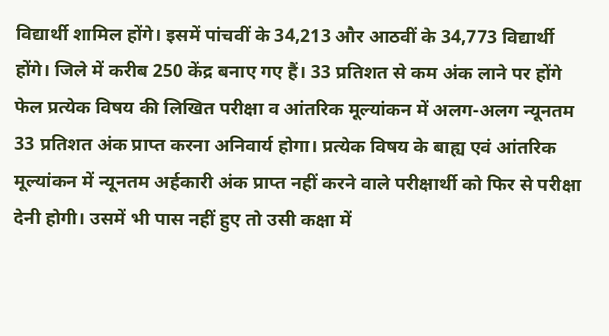विद्यार्थी शामिल होंगे। इसमें पांचवीं के 34,213 और आठवीं के 34,773 विद्यार्थी होंगे। जिले में करीब 250 केंद्र बनाए गए हैं। 33 प्रतिशत से कम अंक लाने पर होंगे फेल प्रत्येक विषय की लिखित परीक्षा व आंतरिक मूल्यांकन में अलग-अलग न्यूनतम 33 प्रतिशत अंक प्राप्त करना अनिवार्य होगा। प्रत्येक विषय के बाह्य एवं आंतरिक मूल्यांकन में न्यूनतम अर्हकारी अंक प्राप्त नहीं करने वाले परीक्षार्थी को फिर से परीक्षा देनी होगी। उसमें भी पास नहीं हुए तो उसी कक्षा में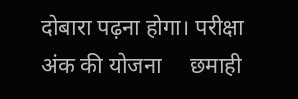दोबारा पढ़ना होगा। परीक्षा अंक की योजना     छमाही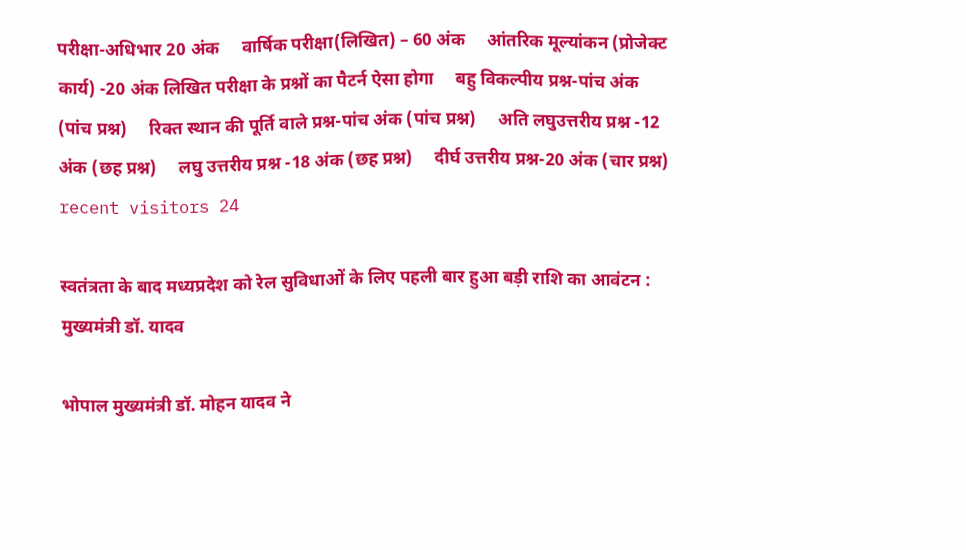परीक्षा-अधिभार 20 अंक     वार्षिक परीक्षा(लिखित) – 60 अंक     आंतरिक मूल्यांकन (प्रोजेक्ट कार्य) -20 अंक लिखित परीक्षा के प्रश्नों का पैटर्न ऐसा होगा     बहु विकल्पीय प्रश्न-पांच अंक (पांच प्रश्न)     रिक्त स्थान की पूर्ति वाले प्रश्न-पांच अंक (पांच प्रश्न)     अति लघुउत्तरीय प्रश्न -12 अंक (छह प्रश्न)     लघु उत्तरीय प्रश्न -18 अंक (छह प्रश्न)     दीर्घ उत्तरीय प्रश्न-20 अंक (चार प्रश्न)   recent visitors 24

स्वतंत्रता के बाद मध्यप्रदेश को रेल सुविधाओं के लिए पहली बार हुआ बड़ी राशि का आवंटन : मुख्यमंत्री डॉ. यादव

भोपाल मुख्यमंत्री डॉ. मोहन यादव ने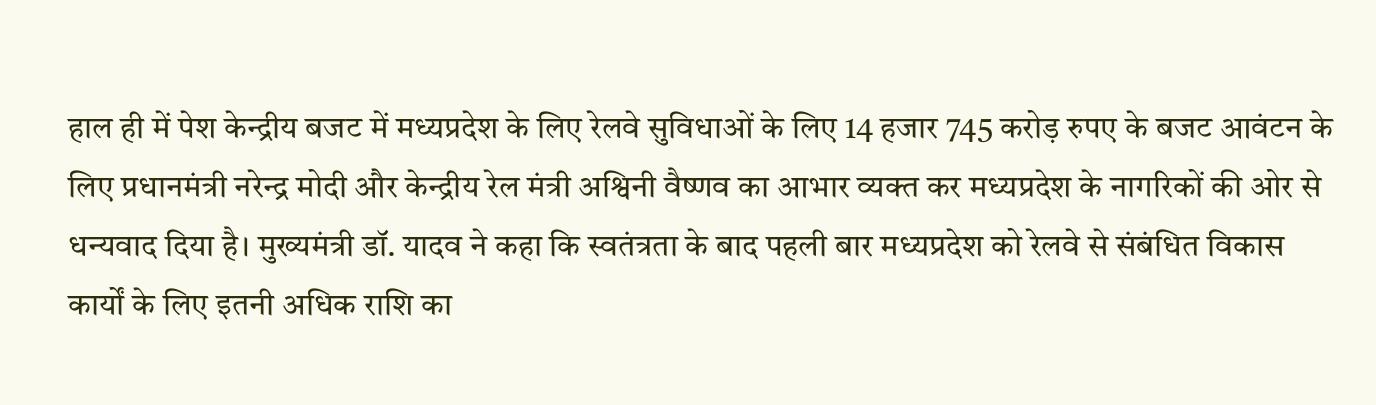हाल ही में पेश केन्द्रीय बजट में मध्यप्रदेश के लिए रेलवे सुविधाओं के लिए 14 हजार 745 करोड़ रुपए के बजट आवंटन के लिए प्रधानमंत्री नरेन्द्र मोदी और केन्द्रीय रेल मंत्री अश्विनी वैष्णव का आभार व्यक्त कर मध्यप्रदेश के नागरिकों की ओर से धन्यवाद दिया है। मुख्यमंत्री डॉ. यादव ने कहा कि स्वतंत्रता के बाद पहली बार मध्यप्रदेश को रेलवे से संबंधित विकास कार्यों के लिए इतनी अधिक राशि का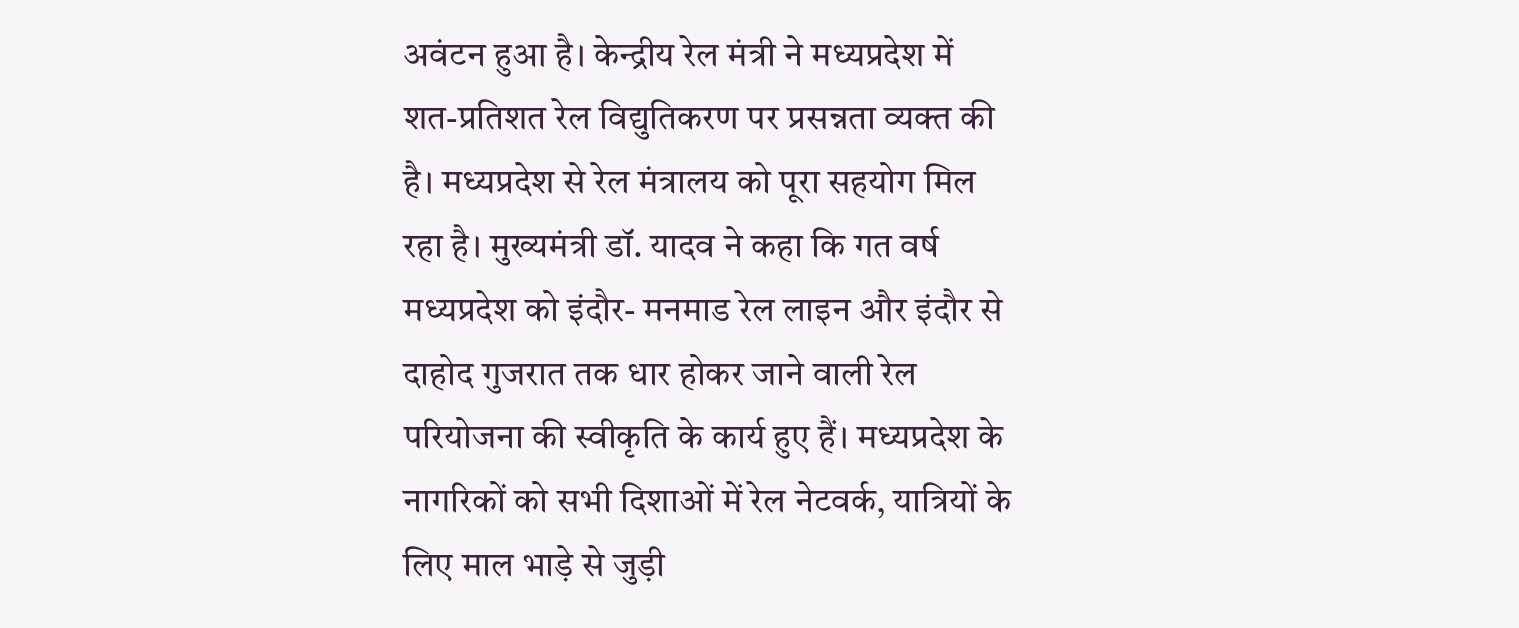अवंटन हुआ है। केन्द्रीय रेल मंत्री ने मध्यप्रदेश में शत-प्रतिशत रेल विद्युतिकरण पर प्रसन्नता व्यक्त की है। मध्यप्रदेश से रेल मंत्रालय को पूरा सहयोग मिल रहा है। मुख्यमंत्री डॉ. यादव ने कहा कि गत वर्ष मध्यप्रदेश को इंदौर- मनमाड रेल लाइन और इंदौर से दाहोद गुजरात तक धार होकर जाने वाली रेल परियोजना की स्वीकृति के कार्य हुए हैं। मध्यप्रदेश के नागरिकों को सभी दिशाओं में रेल नेटवर्क, यात्रियों के लिए माल भाड़े से जुड़ी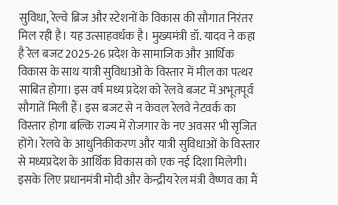सुविधा, रेल्वे ब्रिज और स्टेशनों के विकास की सौगात निरंतर मिल रही है। यह उत्साहवर्धक है। मुख्यमंत्री डॉ. यादव ने कहा है रेल बजट 2025-26 प्रदेश के सामाजिक और आर्थिक विकास के साथ यात्री सुविधाओं के विस्तार में मील का पत्थर साबित होगा। इस वर्ष मध्य प्रदेश को रेलवे बजट में अभूतपूर्व सौगातें मिली हैं। इस बजट से न केवल रेलवे नेटवर्क का विस्तार होगा बल्कि राज्य में रोजगार के नए अवसर भी सृजित होंगे। रेलवे के आधुनिकीकरण और यात्री सुविधाओं के विस्तार से मध्यप्रदेश के आर्थिक विकास को एक नई दिशा मिलेगी। इसके लिए प्रधानमंत्री मोदी और केन्द्रीय रेल मंत्री वैष्णव का मैं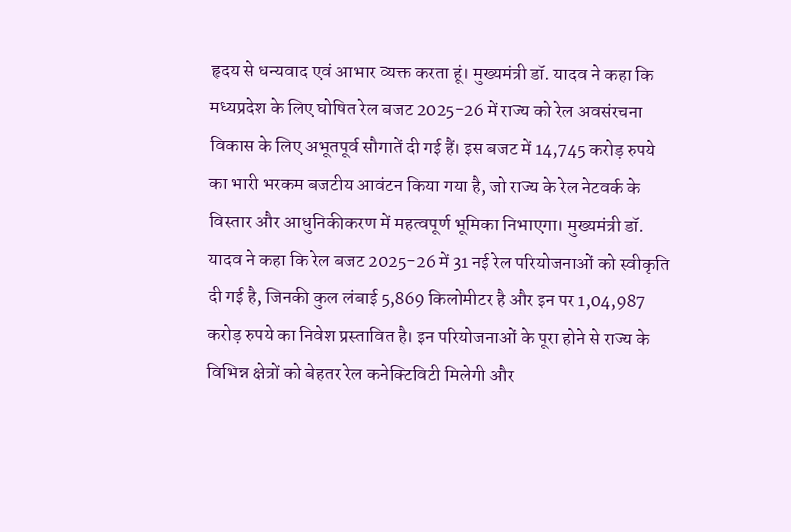हृदय से धन्यवाद एवं आभार व्यक्त करता हूं। मुख्यमंत्री डॉ. यादव ने कहा कि मध्यप्रदेश के लिए घोषित रेल बजट 2025-26 में राज्य को रेल अवसंरचना विकास के लिए अभूतपूर्व सौगातें दी गई हैं। इस बजट में 14,745 करोड़ रुपये का भारी भरकम बजटीय आवंटन किया गया है, जो राज्य के रेल नेटवर्क के विस्तार और आधुनिकीकरण में महत्वपूर्ण भूमिका निभाएगा। मुख्यमंत्री डॉ. यादव ने कहा कि रेल बजट 2025-26 में 31 नई रेल परियोजनाओं को स्वीकृति दी गई है, जिनकी कुल लंबाई 5,869 किलोमीटर है और इन पर 1,04,987 करोड़ रुपये का निवेश प्रस्तावित है। इन परियोजनाओं के पूरा होने से राज्य के विभिन्न क्षेत्रों को बेहतर रेल कनेक्टिविटी मिलेगी और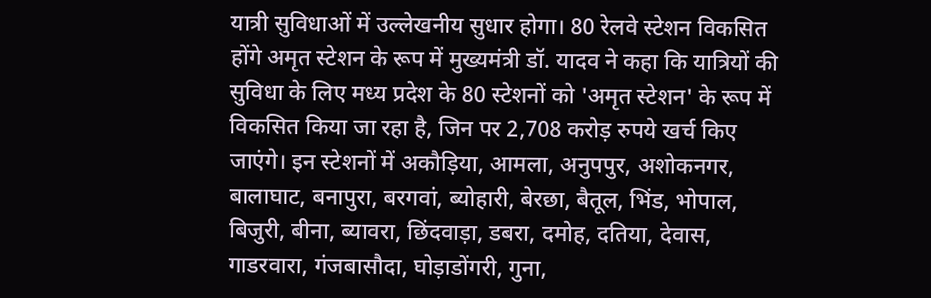यात्री सुविधाओं में उल्लेखनीय सुधार होगा। 80 रेलवे स्टेशन विकसित होंगे अमृत स्टेशन के रूप में मुख्यमंत्री डॉ. यादव ने कहा कि यात्रियों की सुविधा के लिए मध्य प्रदेश के 80 स्टेशनों को 'अमृत स्टेशन' के रूप में विकसित किया जा रहा है, जिन पर 2,708 करोड़ रुपये खर्च किए जाएंगे। इन स्टेशनों में अकौड़िया, आमला, अनुपपुर, अशोकनगर, बालाघाट, बनापुरा, बरगवां, ब्योहारी, बेरछा, बैतूल, भिंड, भोपाल, बिजुरी, बीना, ब्यावरा, छिंदवाड़ा, डबरा, दमोह, दतिया, देवास, गाडरवारा, गंजबासौदा, घोड़ाडोंगरी, गुना,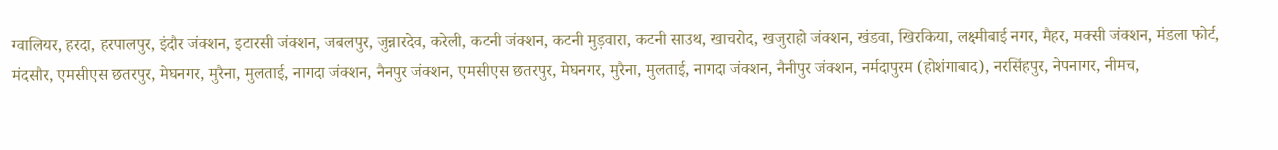ग्वालियर, हरदा, हरपालपुर, इंदौर जंक्शन, इटारसी जंक्शन, जबलपुर, जुन्नारदेव, करेली, कटनी जंक्शन, कटनी मुड़वारा, कटनी साउथ, खाचरोद, खजुराहो जंक्शन, खंडवा, खिरकिया, लक्ष्मीबाई नगर, मैहर, मक्सी जंक्शन, मंडला फोर्ट, मंदसौर, एमसीएस छतरपुर, मेघनगर, मुरैना, मुलताई, नागदा जंक्शन, नैनपुर जंक्शन, एमसीएस छतरपुर, मेघनगर, मुरैना, मुलताई, नागदा जंक्शन, नैनीपुर जंक्शन, नर्मदापुरम (होशंगाबाद), नरसिंहपुर, नेपनागर, नीमच,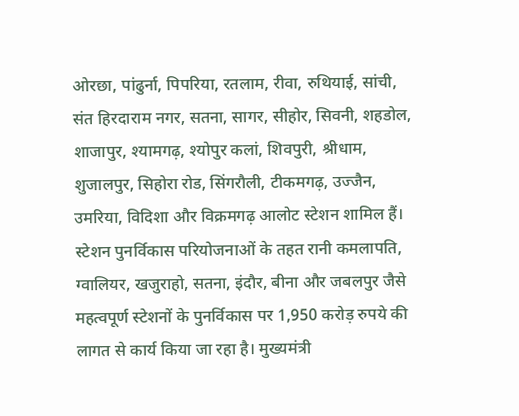ओरछा, पांढुर्ना, पिपरिया, रतलाम, रीवा, रुथियाई, सांची, संत हिरदाराम नगर, सतना, सागर, सीहोर, सिवनी, शहडोल, शाजापुर, श्यामगढ़, श्योपुर कलां, शिवपुरी, श्रीधाम, शुजालपुर, सिहोरा रोड, सिंगरौली, टीकमगढ़, उज्जैन, उमरिया, विदिशा और विक्रमगढ़ आलोट स्टेशन शामिल हैं। स्टेशन पुनर्विकास परियोजनाओं के तहत रानी कमलापति, ग्वालियर, खजुराहो, सतना, इंदौर, बीना और जबलपुर जैसे महत्वपूर्ण स्टेशनों के पुनर्विकास पर 1,950 करोड़ रुपये की लागत से कार्य किया जा रहा है। मुख्यमंत्री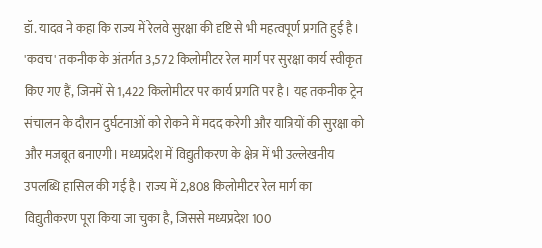डॉ. यादव ने कहा कि राज्य में रेलवे सुरक्षा की दृष्टि से भी महत्वपूर्ण प्रगति हुई है। 'कवच' तकनीक के अंतर्गत 3,572 किलोमीटर रेल मार्ग पर सुरक्षा कार्य स्वीकृत किए गए हैं, जिनमें से 1,422 किलोमीटर पर कार्य प्रगति पर है। यह तकनीक ट्रेन संचालन के दौरान दुर्घटनाओं को रोकने में मदद करेगी और यात्रियों की सुरक्षा को और मजबूत बनाएगी। मध्यप्रदेश में विद्युतीकरण के क्षेत्र में भी उल्लेखनीय उपलब्धि हासिल की गई है। राज्य में 2,808 किलोमीटर रेल मार्ग का विद्युतीकरण पूरा किया जा चुका है, जिससे मध्यप्रदेश 100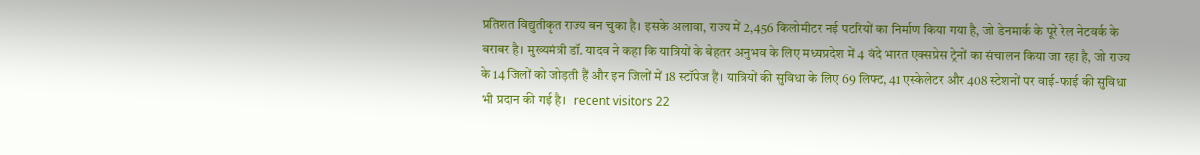प्रतिशत विद्युतीकृत राज्य बन चुका है। इसके अलावा, राज्य में 2,456 किलोमीटर नई पटरियों का निर्माण किया गया है, जो डेनमार्क के पूरे रेल नेटवर्क के बराबर है। मुख्यमंत्री डॉ. यादव ने कहा कि यात्रियों के बेहतर अनुभव के लिए मध्यप्रदेश में 4 वंदे भारत एक्सप्रेस ट्रेनों का संचालन किया जा रहा है, जो राज्य के 14 जिलों को जोड़ती हैं और इन जिलों में 18 स्टॉपेज हैं। यात्रियों की सुविधा के लिए 69 लिफ्ट, 41 एस्केलेटर और 408 स्टेशनों पर वाई-फाई की सुविधा भी प्रदान की गई है।   recent visitors 22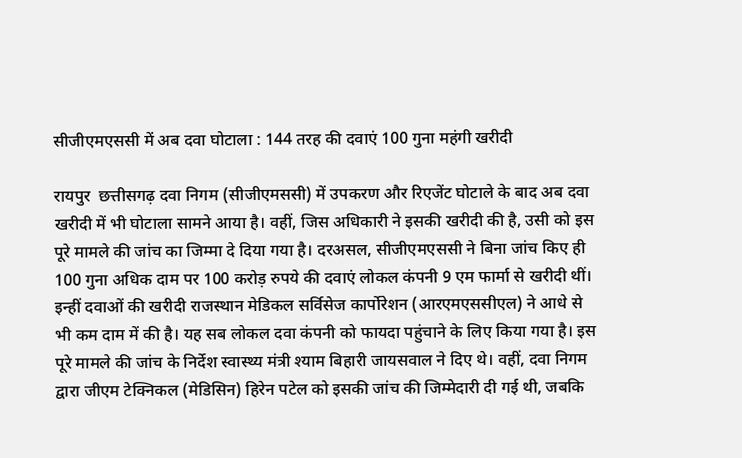सीजीएमएससी में अब दवा घोटाला : 144 तरह की दवाएं 100 गुना महंगी खरीदी

रायपुर  छत्तीसगढ़ दवा निगम (सीजीएमससी) में उपकरण और रिएजेंट घोटाले के बाद अब दवा खरीदी में भी घोटाला सामने आया है। वहीं, जिस अधिकारी ने इसकी खरीदी की है, उसी को इस पूरे मामले की जांच का जिम्मा दे दिया गया है। दरअसल, सीजीएमएससी ने बिना जांच किए ही 100 गुना अधिक दाम पर 100 करोड़ रुपये की दवाएं लोकल कंपनी 9 एम फार्मा से खरीदी थीं। इन्हीं दवाओं की खरीदी राजस्थान मेडिकल सर्विसेज कार्पोरेशन (आरएमएससीएल) ने आधे से भी कम दाम में की है। यह सब लोकल दवा कंपनी को फायदा पहुंचाने के लिए किया गया है। इस पूरे मामले की जांच के निर्देश स्वास्थ्य मंत्री श्याम बिहारी जायसवाल ने दिए थे। वहीं, दवा निगम द्वारा जीएम टेक्निकल (मेडिसिन) हिरेन पटेल को इसकी जांच की जिम्मेदारी दी गई थी, जबकि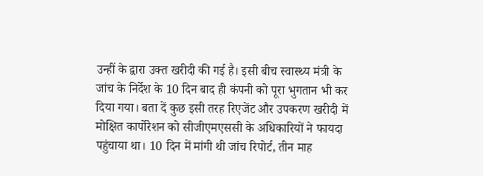उन्हीं के द्वारा उक्त खरीदी की गई है। इसी बीच स्वास्थ्य मंत्री के जांच के निर्देश के 10 दिन बाद ही कंपनी को पूरा भुगतान भी कर दिया गया। बता दें कुछ इसी तरह रिएजेंट और उपकरण खरीदी में मोक्षित कार्पोरेशन को सीजीएमएससी के अधिकारियों ने फायदा पहुंचाया था। 10 दिन में मांगी थी जांच रिपोर्ट, तीन माह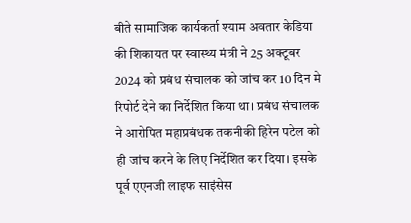बीते सामाजिक कार्यकर्ता श्याम अवतार केडिया की शिकायत पर स्वास्थ्य मंत्री ने 25 अक्टूबर 2024 को प्रबंध संचालक को जांच कर 10 दिन मे रिपोर्ट देने का निर्देशित किया था। प्रबंध संचालक ने आरोपित महाप्रबंधक तकनीकी हिरेन पटेल को ही जांच करने के लिए निर्देशित कर दिया। इसके पूर्व एएनजी लाइफ साइंसेस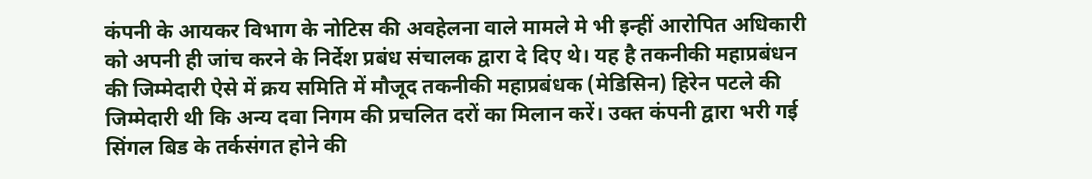कंपनी के आयकर विभाग के नोटिस की अवहेलना वाले मामले मे भी इन्हीं आरोपित अधिकारी को अपनी ही जांच करने के निर्देश प्रबंध संचालक द्वारा दे दिए थे। यह है तकनीकी महाप्रबंधन की जिम्मेदारी ऐसे में क्रय समिति में मौजूद तकनीकी महाप्रबंधक (मेडिसिन) हिरेन पटले की जिम्मेदारी थी कि अन्य दवा निगम की प्रचलित दरों का मिलान करें। उक्त कंपनी द्वारा भरी गई सिंगल बिड के तर्कसंगत होने की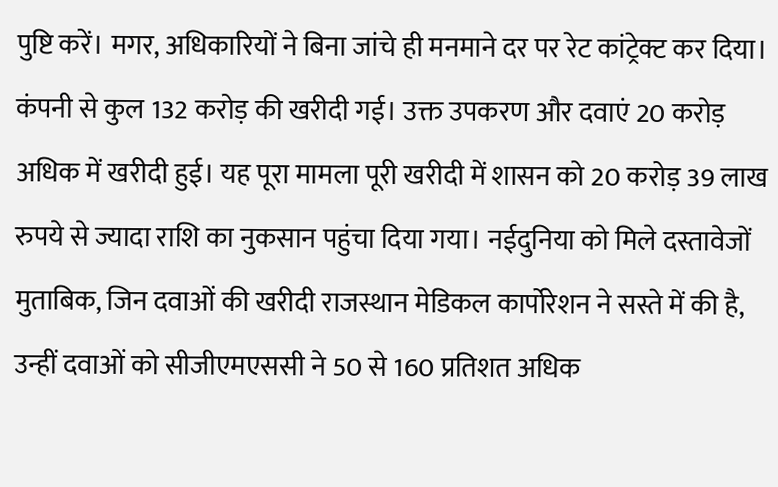पुष्टि करें। मगर, अधिकारियों ने बिना जांचे ही मनमाने दर पर रेट कांट्रेक्ट कर दिया। कंपनी से कुल 132 करोड़ की खरीदी गई। उक्त उपकरण और दवाएं 20 करोड़ अधिक में खरीदी हुई। यह पूरा मामला पूरी खरीदी में शासन को 20 करोड़ 39 लाख रुपये से ज्यादा राशि का नुकसान पहुंचा दिया गया। नईदुनिया को मिले दस्तावेजों मुताबिक, जिन दवाओं की खरीदी राजस्थान मेडिकल कार्पोरेशन ने सस्ते में की है, उन्हीं दवाओं को सीजीएमएससी ने 50 से 160 प्रतिशत अधिक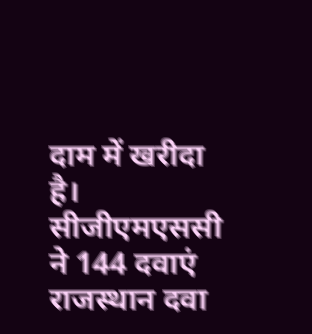दाम में खरीदा है। सीजीएमएससी ने 144 दवाएं राजस्थान दवा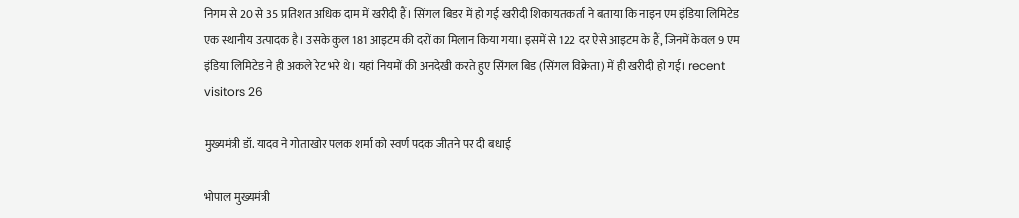निगम से 20 से 35 प्रतिशत अधिक दाम में खरीदी हैं। सिंगल बिडर में हो गई खरीदी शिकायतकर्ता ने बताया कि नाइन एम इंडिया लिमिटेड एक स्थानीय उत्पादक है। उसके कुल 181 आइटम की दरों का मिलान किया गया। इसमें से 122 दर ऐसे आइटम के हैं, जिनमें केवल 9 एम इंडिया लिमिटेड ने ही अकले रेट भरे थे। यहां नियमों की अनदेखी करते हुए सिंगल बिड (सिंगल विक्रेता) में ही खरीदी हो गई। recent visitors 26

मुख्यमंत्री डॉ. यादव ने गोताखोर पलक शर्मा को स्वर्ण पदक जीतने पर दी बधाई

भोपाल मुख्यमंत्री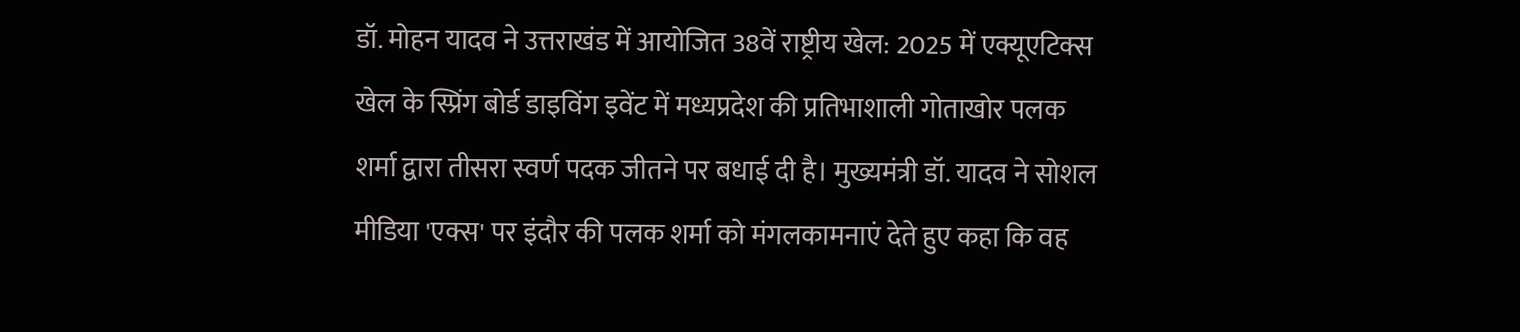डॉ. मोहन यादव ने उत्तराखंड में आयोजित 38वें राष्ट्रीय खेल: 2025 में एक्यूएटिक्स खेल के स्प्रिंग बोर्ड डाइविंग इवेंट में मध्यप्रदेश की प्रतिभाशाली गोताखोर पलक शर्मा द्वारा तीसरा स्वर्ण पदक जीतने पर बधाई दी है। मुख्यमंत्री डॉ. यादव ने सोशल मीडिया 'एक्स' पर इंदौर की पलक शर्मा को मंगलकामनाएं देते हुए कहा कि वह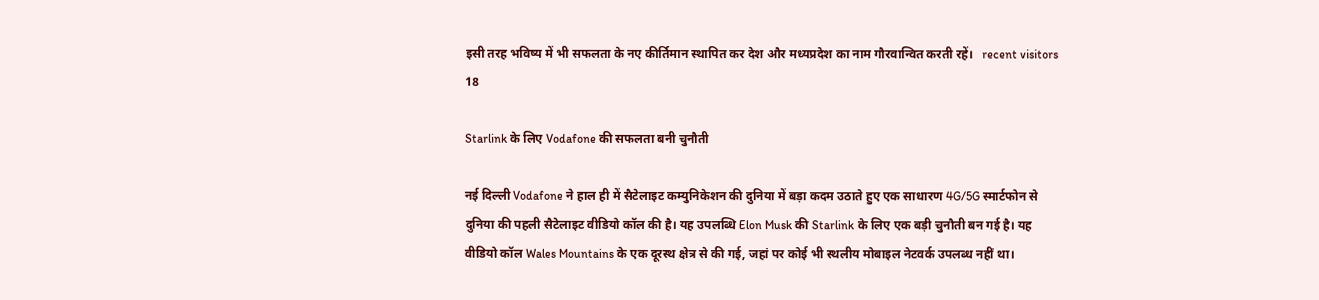इसी तरह भविष्य में भी सफलता के नए कीर्तिमान स्थापित कर देश और मध्यप्रदेश का नाम गौरवान्वित करती रहें।   recent visitors 18

Starlink के लिए Vodafone की सफलता बनी चुनौती

नई दिल्ली Vodafone ने हाल ही में सैटेलाइट कम्युनिकेशन की दुनिया में बड़ा कदम उठाते हुए एक साधारण 4G/5G स्मार्टफोन से दुनिया की पहली सैटेलाइट वीडियो कॉल की है। यह उपलब्धि Elon Musk की Starlink के लिए एक बड़ी चुनौती बन गई है। यह वीडियो कॉल Wales Mountains के एक दूरस्थ क्षेत्र से की गई, जहां पर कोई भी स्थलीय मोबाइल नेटवर्क उपलब्ध नहीं था।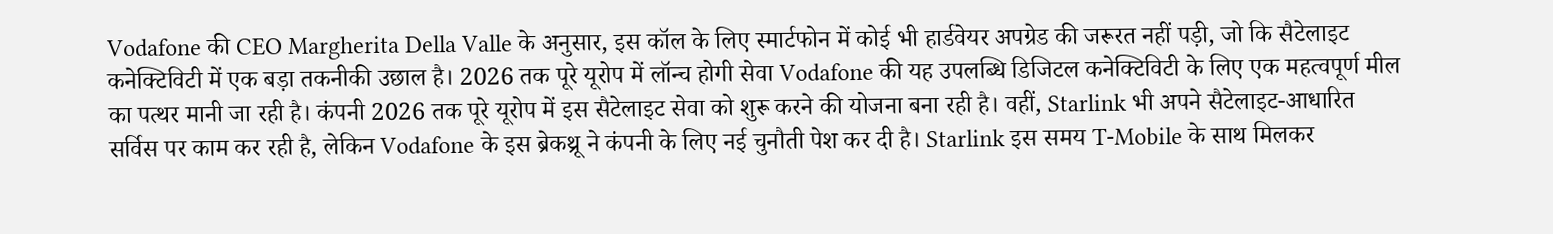Vodafone की CEO Margherita Della Valle के अनुसार, इस कॉल के लिए स्मार्टफोन में कोई भी हार्डवेयर अपग्रेड की जरूरत नहीं पड़ी, जो कि सैटेलाइट कनेक्टिविटी में एक बड़ा तकनीकी उछाल है। 2026 तक पूरे यूरोप में लॉन्च होगी सेवा Vodafone की यह उपलब्धि डिजिटल कनेक्टिविटी के लिए एक महत्वपूर्ण मील का पत्थर मानी जा रही है। कंपनी 2026 तक पूरे यूरोप में इस सैटेलाइट सेवा को शुरू करने की योजना बना रही है। वहीं, Starlink भी अपने सैटेलाइट-आधारित सर्विस पर काम कर रही है, लेकिन Vodafone के इस ब्रेकथ्रू ने कंपनी के लिए नई चुनौती पेश कर दी है। Starlink इस समय T-Mobile के साथ मिलकर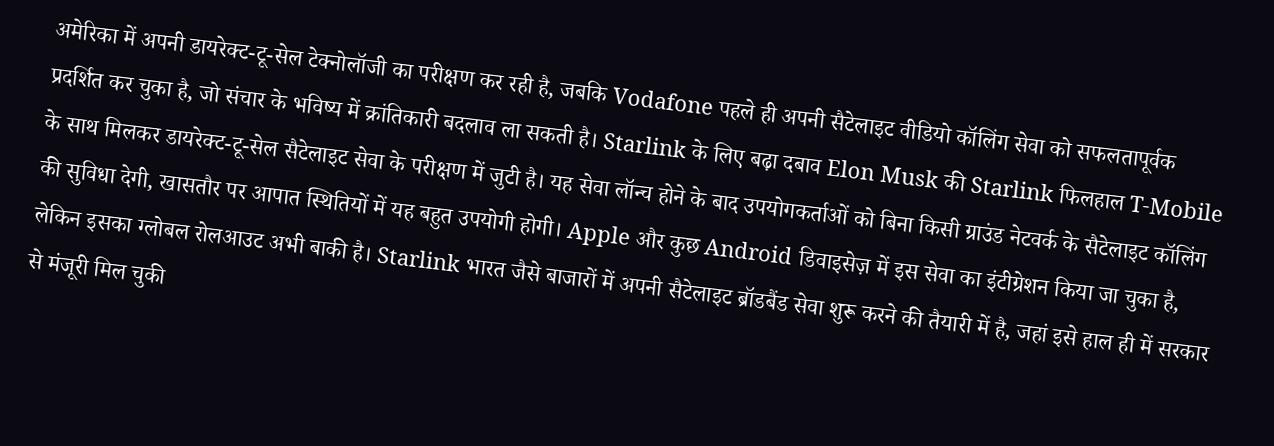अमेरिका में अपनी डायरेक्ट-टू-सेल टेक्नोलॉजी का परीक्षण कर रही है, जबकि Vodafone पहले ही अपनी सैटेलाइट वीडियो कॉलिंग सेवा को सफलतापूर्वक प्रदर्शित कर चुका है, जो संचार के भविष्य में क्रांतिकारी बदलाव ला सकती है। Starlink के लिए बढ़ा दबाव Elon Musk की Starlink फिलहाल T-Mobile के साथ मिलकर डायरेक्ट-टू-सेल सैटेलाइट सेवा के परीक्षण में जुटी है। यह सेवा लॉन्च होने के बाद उपयोगकर्ताओं को बिना किसी ग्राउंड नेटवर्क के सैटेलाइट कॉलिंग की सुविधा देगी, खासतौर पर आपात स्थितियों में यह बहुत उपयोगी होगी। Apple और कुछ Android डिवाइसेज़ में इस सेवा का इंटीग्रेशन किया जा चुका है, लेकिन इसका ग्लोबल रोलआउट अभी बाकी है। Starlink भारत जैसे बाजारों में अपनी सैटेलाइट ब्रॉडबैंड सेवा शुरू करने की तैयारी में है, जहां इसे हाल ही में सरकार से मंजूरी मिल चुकी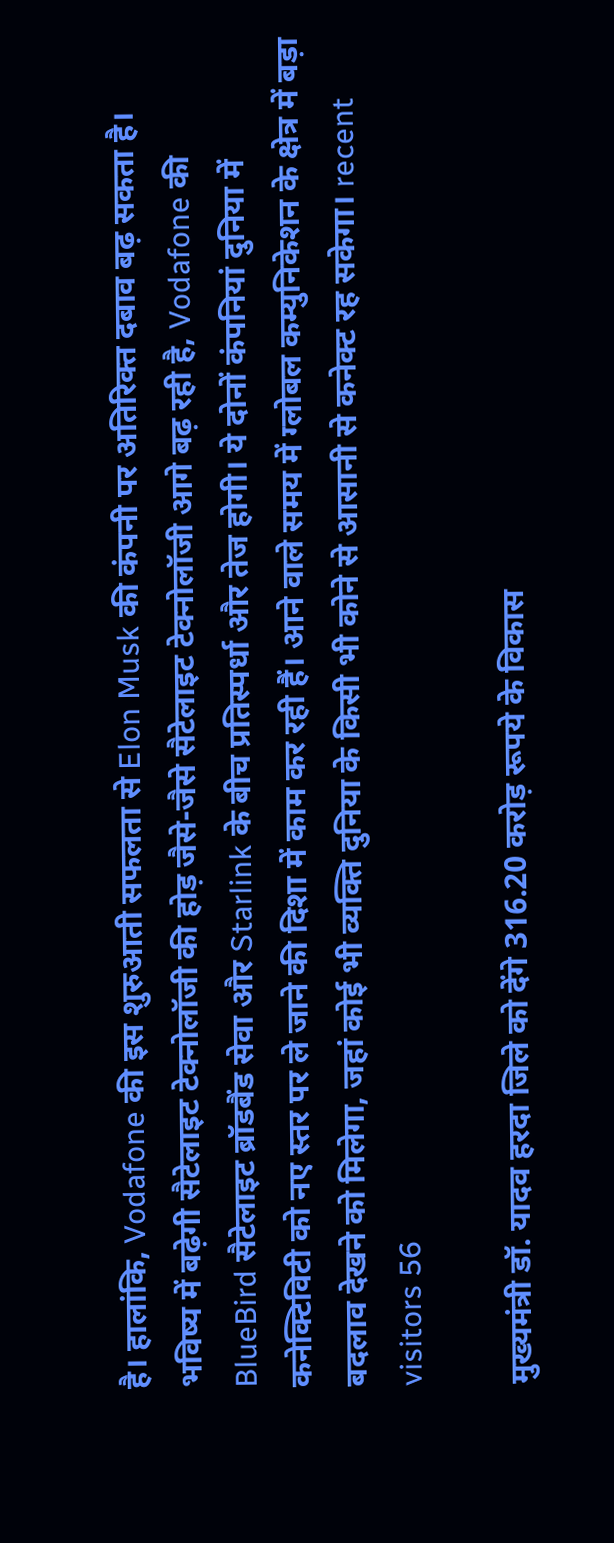है। हालांकि, Vodafone की इस शुरुआती सफलता से Elon Musk की कंपनी पर अतिरिक्त दबाव बढ़ सकता है। भविष्य में बढ़ेगी सैटेलाइट टेक्नोलॉजी की होड़ जैसे-जैसे सैटेलाइट टेक्नोलॉजी आगे बढ़ रही है, Vodafone की BlueBird सैटेलाइट ब्रॉडबैंड सेवा और Starlink के बीच प्रतिस्पर्धा और तेज होगी। ये दोनों कंपनियां दुनिया में कनेक्टिविटी को नए स्तर पर ले जाने की दिशा में काम कर रही हैं। आने वाले समय में ग्लोबल कम्युनिकेशन के क्षेत्र में बड़ा बदलाव देखने को मिलेगा, जहां कोई भी व्यक्ति दुनिया के किसी भी कोने से आसानी से कनेक्ट रह सकेगा। recent visitors 56

मुख्यमंत्री डॉ. यादव हरदा जिले को देंगे 316.20 करोड़ रूपये के विकास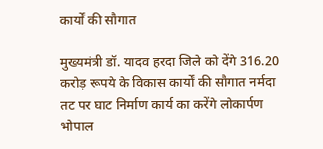कार्यों की सौगात

मुख्यमंत्री डॉ. यादव हरदा जिले को देंगे 316.20 करोड़ रूपये के विकास कार्यों की सौगात नर्मदा तट पर घाट निर्माण कार्य का करेंगे लोकार्पण भोपाल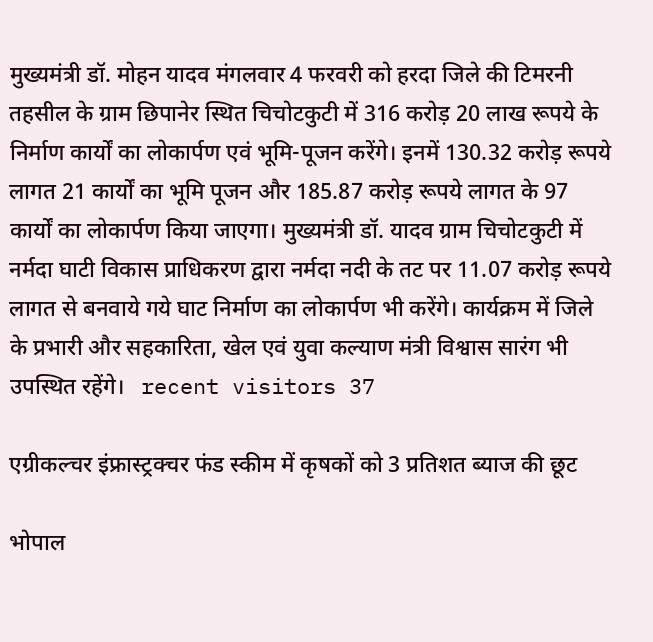मुख्यमंत्री डॉ. मोहन यादव मंगलवार 4 फरवरी को हरदा जिले की टिमरनी तहसील के ग्राम छिपानेर स्थित चिचोटकुटी में 316 करोड़ 20 लाख रूपये के निर्माण कार्यों का लोकार्पण एवं भूमि-पूजन करेंगे। इनमें 130.32 करोड़ रूपये लागत 21 कार्यों का भूमि पूजन और 185.87 करोड़ रूपये लागत के 97 कार्यों का लोकार्पण किया जाएगा। मुख्यमंत्री डॉ. यादव ग्राम चिचोटकुटी में नर्मदा घाटी विकास प्राधिकरण द्वारा नर्मदा नदी के तट पर 11.07 करोड़ रूपये लागत से बनवाये गये घाट निर्माण का लोकार्पण भी करेंगे। कार्यक्रम में जिले के प्रभारी और सहकारिता, खेल एवं युवा कल्याण मंत्री विश्वास सारंग भी उपस्थित रहेंगे।   recent visitors 37

एग्रीकल्चर इंफ्रास्ट्रक्चर फंड स्कीम में कृषकों को 3 प्रतिशत ब्याज की छूट

भोपाल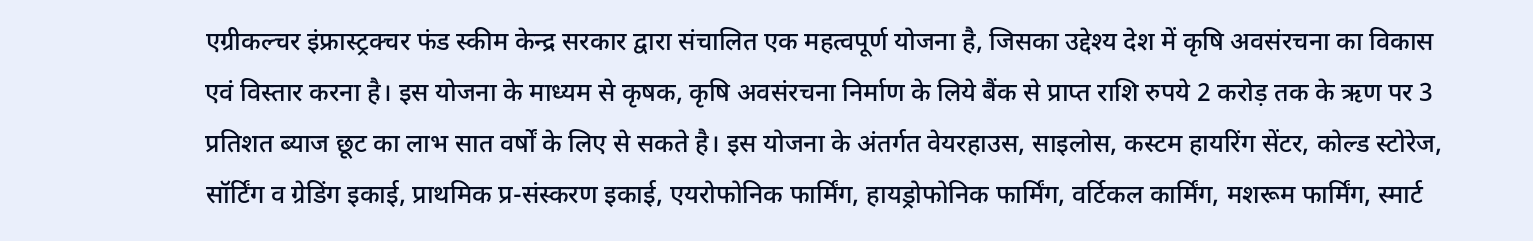एग्रीकल्चर इंफ्रास्ट्रक्चर फंड स्कीम केन्द्र सरकार द्वारा संचालित एक महत्वपूर्ण योजना है, जिसका उद्देश्य देश में कृषि अवसंरचना का विकास एवं विस्तार करना है। इस योजना के माध्यम से कृषक, कृषि अवसंरचना निर्माण के लिये बैंक से प्राप्त राशि रुपये 2 करोड़ तक के ऋण पर 3 प्रतिशत ब्याज छूट का लाभ सात वर्षों के लिए से सकते है। इस योजना के अंतर्गत वेयरहाउस, साइलोस, कस्टम हायरिंग सेंटर, कोल्ड स्टोरेज, सॉर्टिंग व ग्रेडिंग इकाई, प्राथमिक प्र-संस्करण इकाई, एयरोफोनिक फार्मिंग, हायड्रोफोनिक फार्मिंग, वर्टिकल कार्मिंग, मशरूम फार्मिंग, स्मार्ट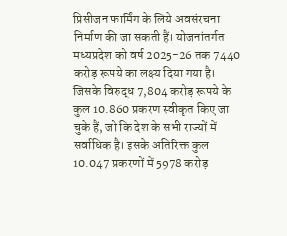प्रिसीजन फार्मिंग के लिये अवसंरचना निर्माण की जा सकती हैं। योजनांतर्गत मध्यप्रदेश को वर्ष 2025-26 तक 7440 करोड़ रूपये का लक्ष्य दिया गया है। जिसके विरुद्ध 7,804 करोड़ रूपये के कुल 10.860 प्रकरण स्वीकृत किए जा चुके हैं, जो कि देश के सभी राज्यों में सर्वाधिक है। इसके अतिरिक्त कुल 10.047 प्रकरणों में 5978 करोड़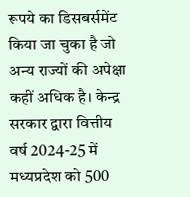रूपये का डिसबर्समेंट किया जा चुका है जो अन्य राज्यों की अपेक्षा कहीं अधिक है। केन्द्र सरकार द्वारा वित्तीय वर्ष 2024-25 में मध्यप्रदेश को 500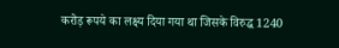करोड़ रूपये का लक्ष्य दिया गया था जिसके विरुद्ध 1240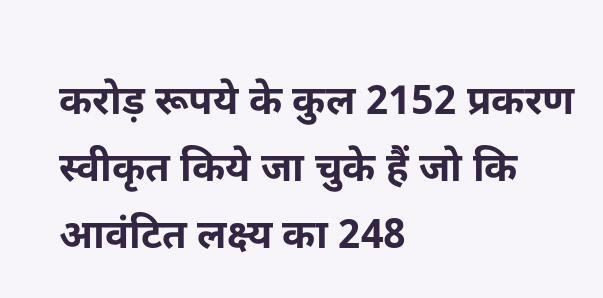करोड़ रूपये के कुल 2152 प्रकरण स्वीकृत किये जा चुके हैं जो कि आवंटित लक्ष्य का 248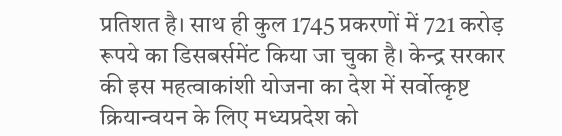प्रतिशत है। साथ ही कुल 1745 प्रकरणों में 721 करोड़ रूपये का डिसबर्समेंट किया जा चुका है। केन्द्र सरकार की इस महत्वाकांशी योजना का देश में सर्वोत्कृष्ट क्रियान्वयन के लिए मध्यप्रदेश को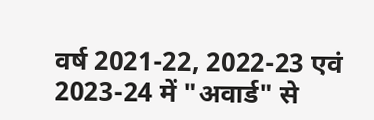वर्ष 2021-22, 2022-23 एवं 2023-24 में "अवार्ड" से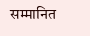सम्मानित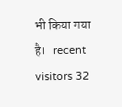भी किया गया है।   recent visitors 32